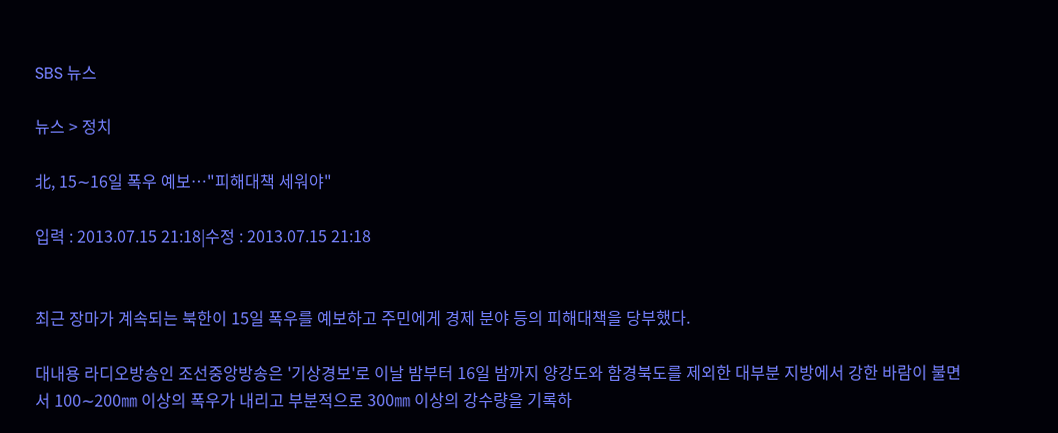SBS 뉴스

뉴스 > 정치

北, 15∼16일 폭우 예보…"피해대책 세워야"

입력 : 2013.07.15 21:18|수정 : 2013.07.15 21:18


최근 장마가 계속되는 북한이 15일 폭우를 예보하고 주민에게 경제 분야 등의 피해대책을 당부했다.

대내용 라디오방송인 조선중앙방송은 '기상경보'로 이날 밤부터 16일 밤까지 양강도와 함경북도를 제외한 대부분 지방에서 강한 바람이 불면서 100∼200㎜ 이상의 폭우가 내리고 부분적으로 300㎜ 이상의 강수량을 기록하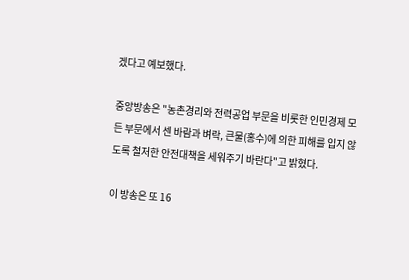겠다고 예보했다.

중앙방송은 "농촌경리와 전력공업 부문을 비롯한 인민경제 모든 부문에서 센 바람과 벼락, 큰물(홍수)에 의한 피해를 입지 않도록 철저한 안전대책을 세워주기 바란다"고 밝혔다.

이 방송은 또 16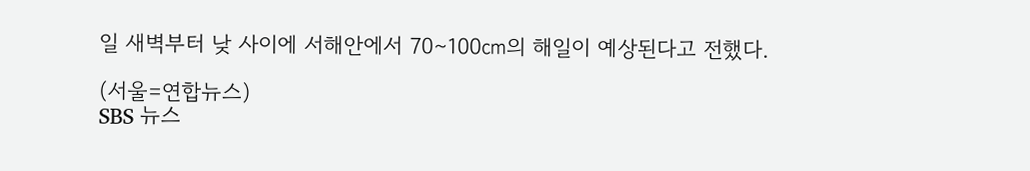일 새벽부터 낮 사이에 서해안에서 70∼100㎝의 해일이 예상된다고 전했다.

(서울=연합뉴스)
SBS 뉴스